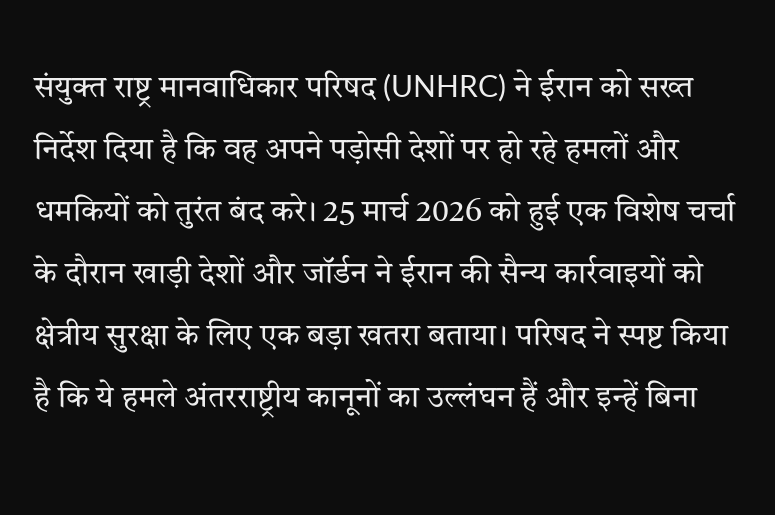संयुक्त राष्ट्र मानवाधिकार परिषद (UNHRC) ने ईरान को सख्त निर्देश दिया है कि वह अपने पड़ोसी देशों पर हो रहे हमलों और धमकियों को तुरंत बंद करे। 25 मार्च 2026 को हुई एक विशेष चर्चा के दौरान खाड़ी देशों और जॉर्डन ने ईरान की सैन्य कार्रवाइयों को क्षेत्रीय सुरक्षा के लिए एक बड़ा खतरा बताया। परिषद ने स्पष्ट किया है कि ये हमले अंतरराष्ट्रीय कानूनों का उल्लंघन हैं और इन्हें बिना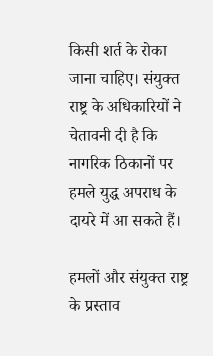किसी शर्त के रोका जाना चाहिए। संयुक्त राष्ट्र के अधिकारियों ने चेतावनी दी है कि नागरिक ठिकानों पर हमले युद्ध अपराध के दायरे में आ सकते हैं।

हमलों और संयुक्त राष्ट्र के प्रस्ताव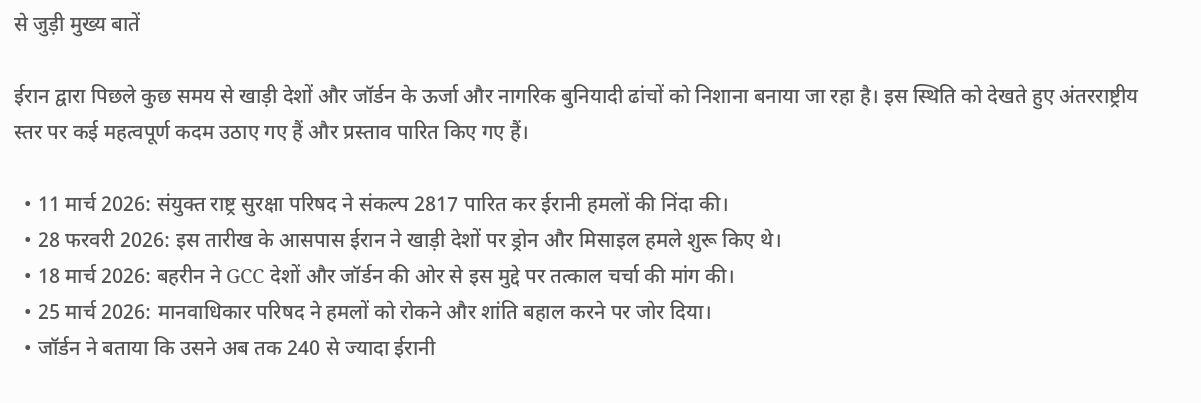से जुड़ी मुख्य बातें

ईरान द्वारा पिछले कुछ समय से खाड़ी देशों और जॉर्डन के ऊर्जा और नागरिक बुनियादी ढांचों को निशाना बनाया जा रहा है। इस स्थिति को देखते हुए अंतरराष्ट्रीय स्तर पर कई महत्वपूर्ण कदम उठाए गए हैं और प्रस्ताव पारित किए गए हैं।

  • 11 मार्च 2026: संयुक्त राष्ट्र सुरक्षा परिषद ने संकल्प 2817 पारित कर ईरानी हमलों की निंदा की।
  • 28 फरवरी 2026: इस तारीख के आसपास ईरान ने खाड़ी देशों पर ड्रोन और मिसाइल हमले शुरू किए थे।
  • 18 मार्च 2026: बहरीन ने GCC देशों और जॉर्डन की ओर से इस मुद्दे पर तत्काल चर्चा की मांग की।
  • 25 मार्च 2026: मानवाधिकार परिषद ने हमलों को रोकने और शांति बहाल करने पर जोर दिया।
  • जॉर्डन ने बताया कि उसने अब तक 240 से ज्यादा ईरानी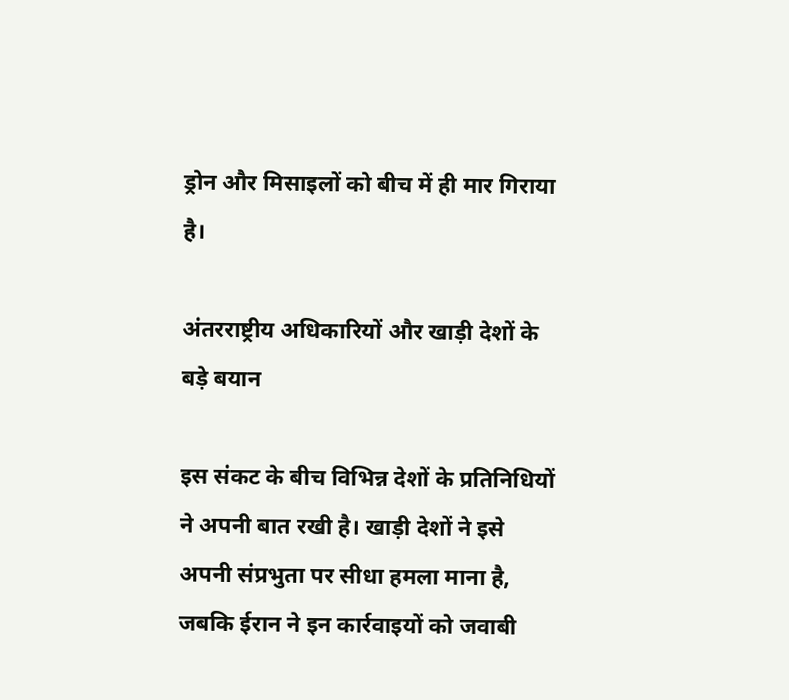ड्रोन और मिसाइलों को बीच में ही मार गिराया है।

अंतरराष्ट्रीय अधिकारियों और खाड़ी देशों के बड़े बयान

इस संकट के बीच विभिन्न देशों के प्रतिनिधियों ने अपनी बात रखी है। खाड़ी देशों ने इसे अपनी संप्रभुता पर सीधा हमला माना है, जबकि ईरान ने इन कार्रवाइयों को जवाबी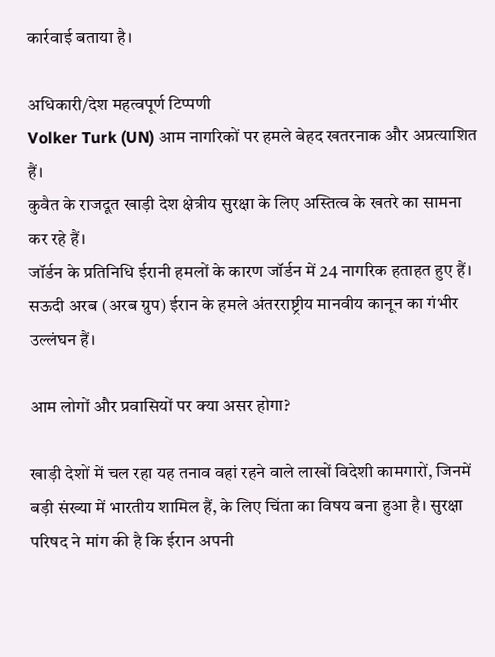कार्रवाई बताया है।

अधिकारी/देश महत्वपूर्ण टिप्पणी
Volker Turk (UN) आम नागरिकों पर हमले बेहद खतरनाक और अप्रत्याशित हैं।
कुवैत के राजदूत खाड़ी देश क्षेत्रीय सुरक्षा के लिए अस्तित्व के खतरे का सामना कर रहे हैं।
जॉर्डन के प्रतिनिधि ईरानी हमलों के कारण जॉर्डन में 24 नागरिक हताहत हुए हैं।
सऊदी अरब (अरब ग्रुप) ईरान के हमले अंतरराष्ट्रीय मानवीय कानून का गंभीर उल्लंघन हैं।

आम लोगों और प्रवासियों पर क्या असर होगा?

खाड़ी देशों में चल रहा यह तनाव वहां रहने वाले लाखों विदेशी कामगारों, जिनमें बड़ी संख्या में भारतीय शामिल हैं, के लिए चिंता का विषय बना हुआ है। सुरक्षा परिषद ने मांग की है कि ईरान अपनी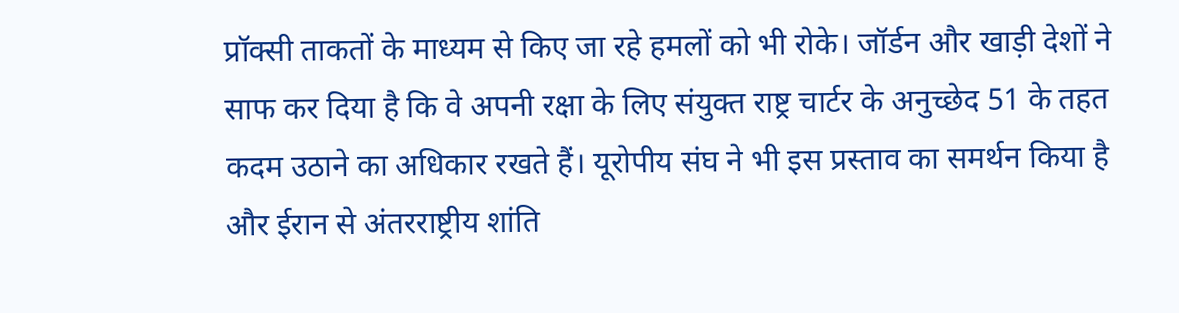प्रॉक्सी ताकतों के माध्यम से किए जा रहे हमलों को भी रोके। जॉर्डन और खाड़ी देशों ने साफ कर दिया है कि वे अपनी रक्षा के लिए संयुक्त राष्ट्र चार्टर के अनुच्छेद 51 के तहत कदम उठाने का अधिकार रखते हैं। यूरोपीय संघ ने भी इस प्रस्ताव का समर्थन किया है और ईरान से अंतरराष्ट्रीय शांति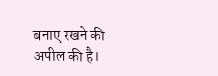बनाए रखने की अपील की है।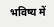भविष्य में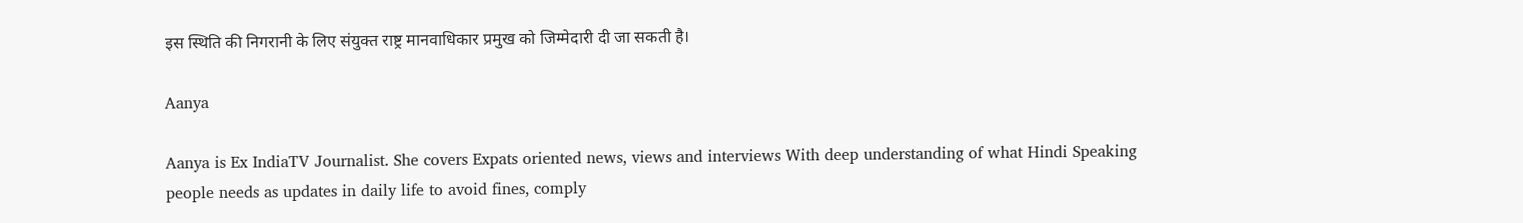इस स्थिति की निगरानी के लिए संयुक्त राष्ट्र मानवाधिकार प्रमुख को जिम्मेदारी दी जा सकती है।

Aanya

Aanya is Ex IndiaTV Journalist. She covers Expats oriented news, views and interviews With deep understanding of what Hindi Speaking people needs as updates in daily life to avoid fines, comply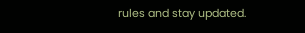rules and stay updated.